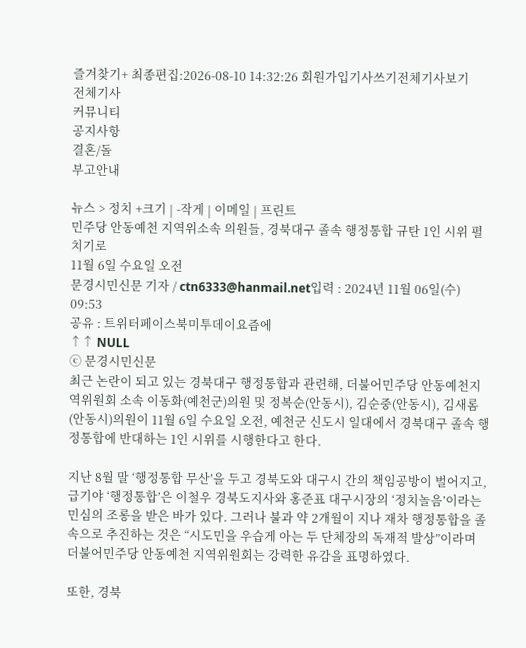즐겨찾기+ 최종편집:2026-08-10 14:32:26 회원가입기사쓰기전체기사보기
전체기사
커뮤니티
공지사항
결혼/돌
부고안내

뉴스 > 정치 +크기 | -작게 | 이메일 | 프린트
민주당 안동예천 지역위소속 의원들, 경북대구 졸속 행정통합 규탄 1인 시위 펼치기로
11월 6일 수요일 오전
문경시민신문 기자 / ctn6333@hanmail.net입력 : 2024년 11월 06일(수) 09:53
공유 : 트위터페이스북미투데이요즘에
↑↑ NULL
ⓒ 문경시민신문
최근 논란이 되고 있는 경북대구 행정통합과 관련해, 더불어민주당 안동예천지역위원회 소속 이동화(예천군)의원 및 정복순(안동시), 김순중(안동시), 김새롬(안동시)의원이 11월 6일 수요일 오전, 예천군 신도시 일대에서 경북대구 졸속 행정통합에 반대하는 1인 시위를 시행한다고 한다.

지난 8월 말 ‘행정통합 무산’을 두고 경북도와 대구시 간의 책임공방이 벌어지고, 급기야 ‘행정통합’은 이철우 경북도지사와 홍준표 대구시장의 ‘정치놀음’이라는 민심의 조롱을 받은 바가 있다. 그러나 불과 약 2개월이 지나 재차 행정통합을 졸속으로 추진하는 것은 “시도민을 우습게 아는 두 단체장의 독재적 발상”이라며 더불어민주당 안동예천 지역위원회는 강력한 유감을 표명하였다.

또한, 경북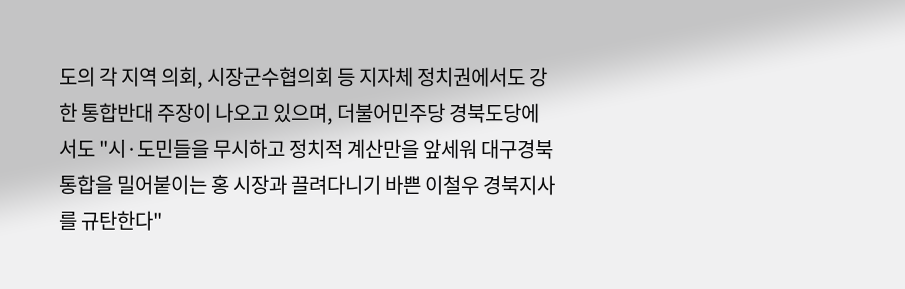도의 각 지역 의회, 시장군수협의회 등 지자체 정치권에서도 강한 통합반대 주장이 나오고 있으며, 더불어민주당 경북도당에서도 "시·도민들을 무시하고 정치적 계산만을 앞세워 대구경북 통합을 밀어붙이는 홍 시장과 끌려다니기 바쁜 이철우 경북지사를 규탄한다"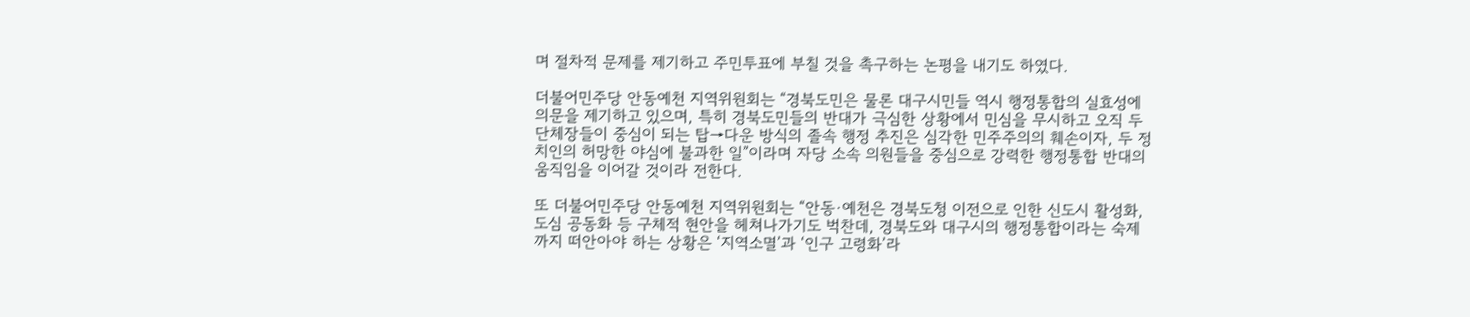며 절차적 문제를 제기하고 주민투표에 부칠 것을 촉구하는 논평을 내기도 하였다.

더불어민주당 안동예천 지역위원회는 “경북도민은 물론 대구시민들 역시 행정통합의 실효성에 의문을 제기하고 있으며, 특히 경북도민들의 반대가 극심한 상황에서 민심을 무시하고 오직 두 단체장들이 중심이 되는 탑→다운 방식의 졸속 행정 추진은 심각한 민주주의의 훼손이자, 두 정치인의 허망한 야심에 불과한 일”이라며 자당 소속 의원들을 중심으로 강력한 행정통합 반대의 움직임을 이어갈 것이라 전한다.

또 더불어민주당 안동예천 지역위원회는 “안동·예천은 경북도청 이전으로 인한 신도시 활성화, 도심 공동화 등 구체적 현안을 헤쳐나가기도 벅찬데, 경북도와 대구시의 행정통합이라는 숙제까지 떠안아야 하는 상황은 ‘지역소멸’과 ‘인구 고령화’라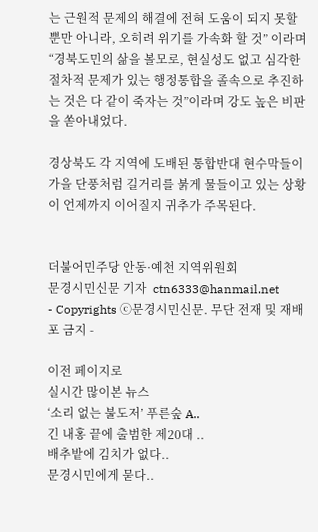는 근원적 문제의 해결에 전혀 도움이 되지 못할 뿐만 아니라, 오히려 위기를 가속화 할 것” 이라며 “경북도민의 삶을 볼모로, 현실성도 없고 심각한 절차적 문제가 있는 행정통합을 졸속으로 추진하는 것은 다 같이 죽자는 것”이라며 강도 높은 비판을 쏟아내었다.

경상북도 각 지역에 도배된 통합반대 현수막들이 가을 단풍처럼 길거리를 붉게 물들이고 있는 상황이 언제까지 이어질지 귀추가 주목된다.


더불어민주당 안동·예천 지역위원회
문경시민신문 기자  ctn6333@hanmail.net
- Copyrights ⓒ문경시민신문. 무단 전재 및 재배포 금지 -

이전 페이지로
실시간 많이본 뉴스
‘소리 없는 불도저’ 푸른숲 A..
긴 내홍 끝에 출범한 제20대 ..
배추밭에 김치가 없다..
문경시민에게 묻다..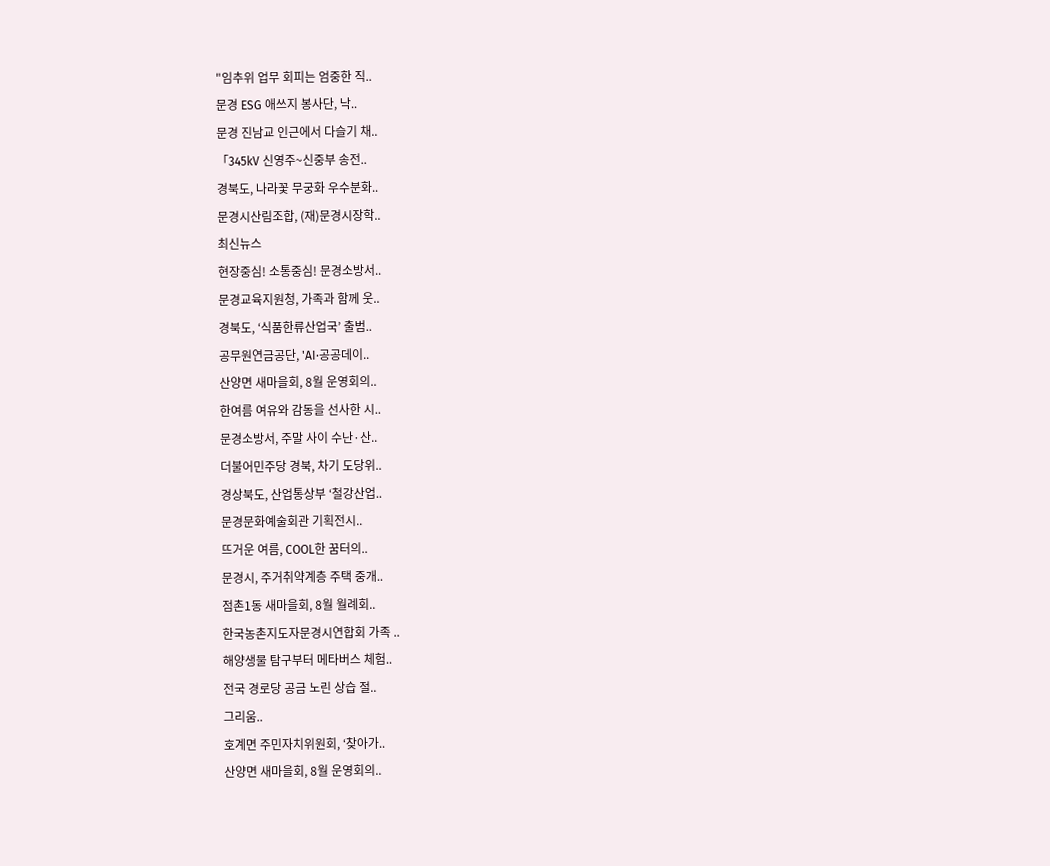"임추위 업무 회피는 엄중한 직..
문경 ESG 애쓰지 봉사단, 낙..
문경 진남교 인근에서 다슬기 채..
「345kV 신영주~신중부 송전..
경북도, 나라꽃 무궁화 우수분화..
문경시산림조합, (재)문경시장학..
최신뉴스
현장중심! 소통중심! 문경소방서..
문경교육지원청, 가족과 함께 웃..
경북도, ‘식품한류산업국’ 출범..
공무원연금공단, 'AI·공공데이..
산양면 새마을회, 8월 운영회의..
한여름 여유와 감동을 선사한 시..
문경소방서, 주말 사이 수난·산..
더불어민주당 경북, 차기 도당위..
경상북도, 산업통상부 ‘철강산업..
문경문화예술회관 기획전시..
뜨거운 여름, COOL한 꿈터의..
문경시, 주거취약계층 주택 중개..
점촌1동 새마을회, 8월 월례회..
한국농촌지도자문경시연합회 가족 ..
해양생물 탐구부터 메타버스 체험..
전국 경로당 공금 노린 상습 절..
그리움..
호계면 주민자치위원회, ‘찾아가..
산양면 새마을회, 8월 운영회의..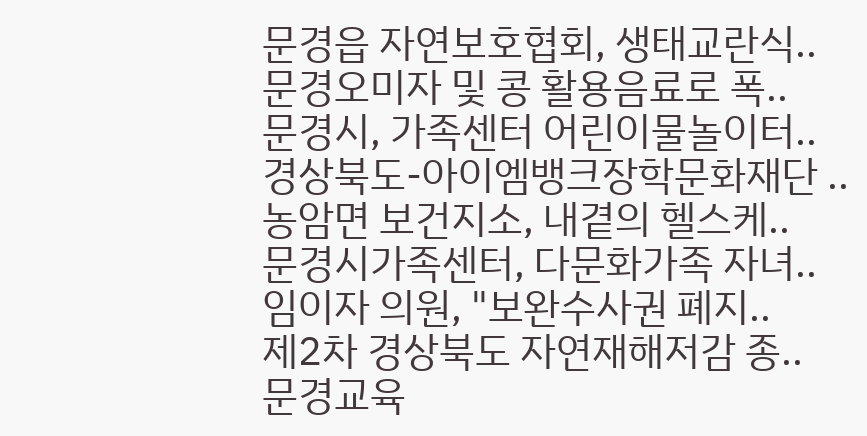문경읍 자연보호협회, 생태교란식..
문경오미자 및 콩 활용음료로 폭..
문경시, 가족센터 어린이물놀이터..
경상북도-아이엠뱅크장학문화재단 ..
농암면 보건지소, 내곁의 헬스케..
문경시가족센터, 다문화가족 자녀..
임이자 의원, "보완수사권 폐지..
제2차 경상북도 자연재해저감 종..
문경교육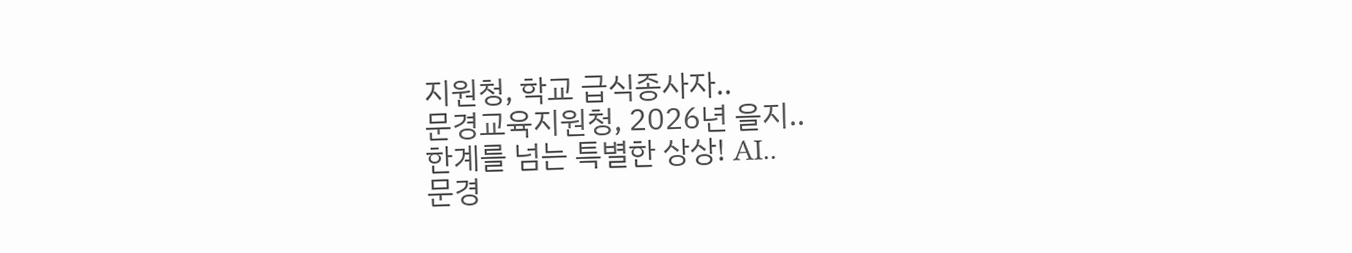지원청, 학교 급식종사자..
문경교육지원청, 2026년 을지..
한계를 넘는 특별한 상상! AI..
문경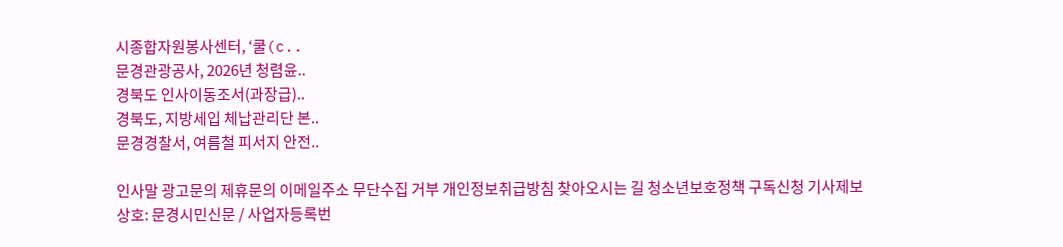시종합자원봉사센터, ‘쿨(c..
문경관광공사, 2026년 청렴윤..
경북도 인사이동조서(과장급)..
경북도, 지방세입 체납관리단 본..
문경경찰서, 여름철 피서지 안전..

인사말 광고문의 제휴문의 이메일주소 무단수집 거부 개인정보취급방침 찾아오시는 길 청소년보호정책 구독신청 기사제보
상호: 문경시민신문 / 사업자등록번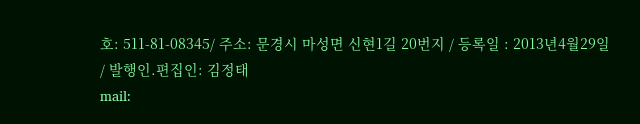호: 511-81-08345/ 주소: 문경시 마성면 신현1길 20번지 / 등록일 : 2013년4월29일 / 발행인.편집인: 김정태
mail: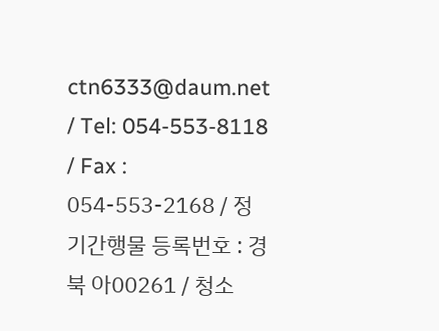ctn6333@daum.net / Tel: 054-553-8118 / Fax : 054-553-2168 / 정기간행물 등록번호 : 경북 아00261 / 청소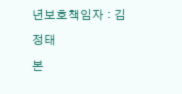년보호책임자 : 김정태
본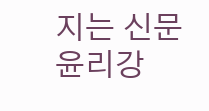지는 신문 윤리강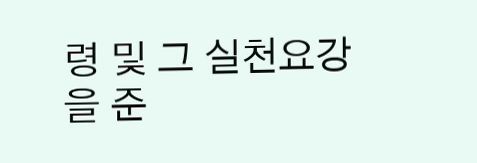령 및 그 실천요강을 준